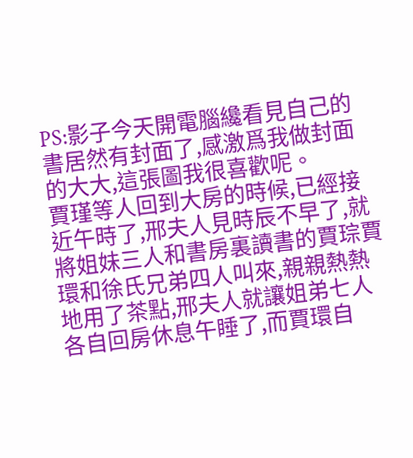PS:影子今天開電腦纔看見自己的書居然有封面了,感激爲我做封面的大大,這張圖我很喜歡呢。
賈瑾等人回到大房的時候,已經接近午時了,邢夫人見時辰不早了,就將姐妹三人和書房裏讀書的賈琮賈環和徐氏兄弟四人叫來,親親熱熱地用了茶點,邢夫人就讓姐弟七人各自回房休息午睡了,而賈環自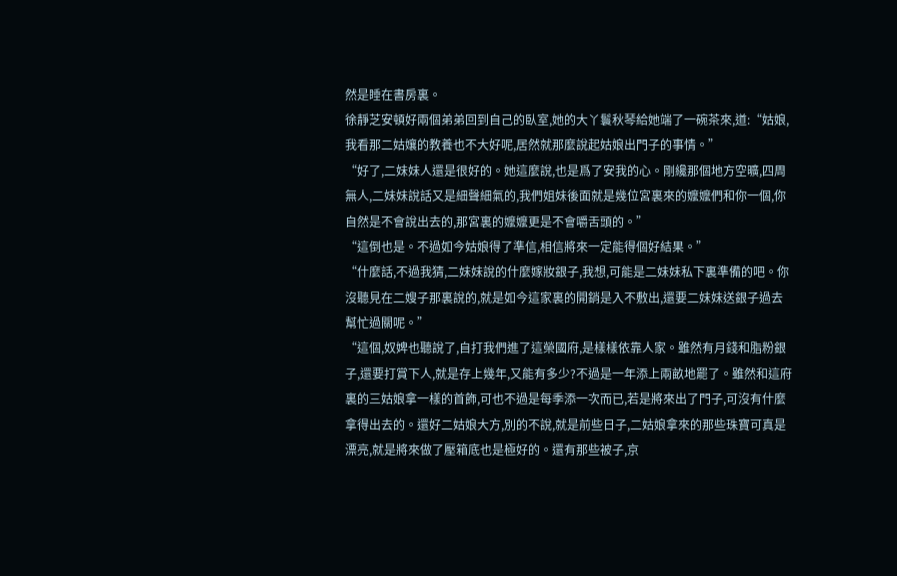然是睡在書房裏。
徐靜芝安頓好兩個弟弟回到自己的臥室,她的大丫鬟秋琴給她端了一碗茶來,道:“姑娘,我看那二姑孃的教養也不大好呢,居然就那麼說起姑娘出門子的事情。”
“好了,二妹妹人還是很好的。她這麼說,也是爲了安我的心。剛纔那個地方空曠,四周無人,二妹妹說話又是細聲細氣的,我們姐妹後面就是幾位宮裏來的嬤嬤們和你一個,你自然是不會說出去的,那宮裏的嬤嬤更是不會嚼舌頭的。”
“這倒也是。不過如今姑娘得了準信,相信將來一定能得個好結果。”
“什麼話,不過我猜,二妹妹說的什麼嫁妝銀子,我想,可能是二妹妹私下裏準備的吧。你沒聽見在二嫂子那裏說的,就是如今這家裏的開銷是入不敷出,還要二妹妹送銀子過去幫忙過關呢。”
“這個,奴婢也聽說了,自打我們進了這榮國府,是樣樣依靠人家。雖然有月錢和脂粉銀子,還要打賞下人,就是存上幾年,又能有多少?不過是一年添上兩畝地罷了。雖然和這府裏的三姑娘拿一樣的首飾,可也不過是每季添一次而已,若是將來出了門子,可沒有什麼拿得出去的。還好二姑娘大方,別的不說,就是前些日子,二姑娘拿來的那些珠寶可真是漂亮,就是將來做了壓箱底也是極好的。還有那些被子,京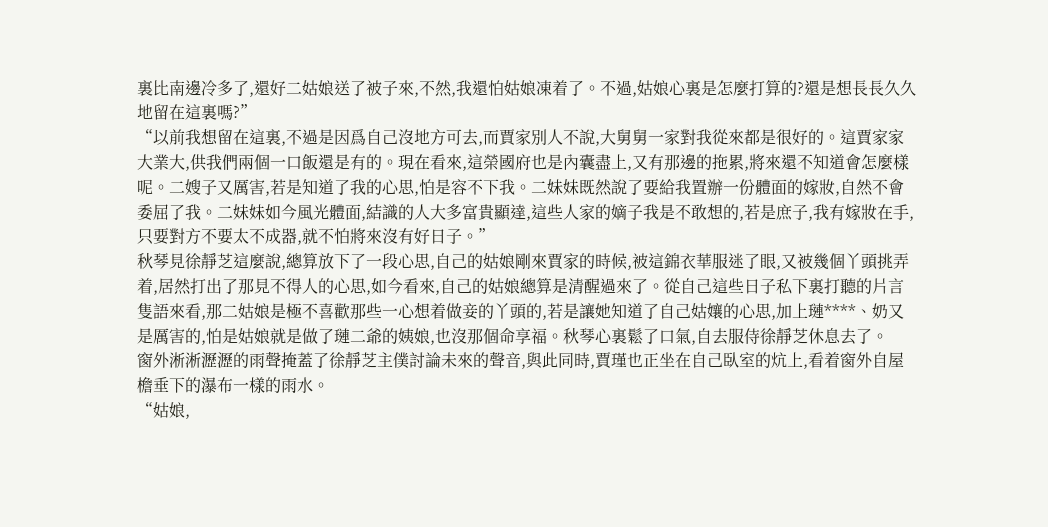裏比南邊冷多了,還好二姑娘送了被子來,不然,我還怕姑娘凍着了。不過,姑娘心裏是怎麼打算的?還是想長長久久地留在這裏嗎?”
“以前我想留在這裏,不過是因爲自己沒地方可去,而賈家別人不說,大舅舅一家對我從來都是很好的。這賈家家大業大,供我們兩個一口飯還是有的。現在看來,這榮國府也是內囊盡上,又有那邊的拖累,將來還不知道會怎麼樣呢。二嫂子又厲害,若是知道了我的心思,怕是容不下我。二妹妹既然說了要給我置辦一份體面的嫁妝,自然不會委屈了我。二妹妹如今風光體面,結識的人大多富貴顯達,這些人家的嫡子我是不敢想的,若是庶子,我有嫁妝在手,只要對方不要太不成器,就不怕將來沒有好日子。”
秋琴見徐靜芝這麼說,總算放下了一段心思,自己的姑娘剛來賈家的時候,被這錦衣華服迷了眼,又被幾個丫頭挑弄着,居然打出了那見不得人的心思,如今看來,自己的姑娘總算是清醒過來了。從自己這些日子私下裏打聽的片言隻語來看,那二姑娘是極不喜歡那些一心想着做妾的丫頭的,若是讓她知道了自己姑孃的心思,加上璉****、奶又是厲害的,怕是姑娘就是做了璉二爺的姨娘,也沒那個命享福。秋琴心裏鬆了口氣,自去服侍徐靜芝休息去了。
窗外淅淅瀝瀝的雨聲掩蓋了徐靜芝主僕討論未來的聲音,與此同時,賈瑾也正坐在自己臥室的炕上,看着窗外自屋檐垂下的瀑布一樣的雨水。
“姑娘,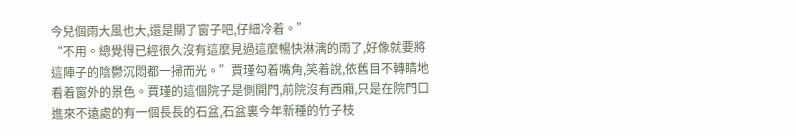今兒個雨大風也大,還是關了窗子吧,仔細冷着。”
“不用。總覺得已經很久沒有這麼見過這麼暢快淋漓的雨了,好像就要將這陣子的陰鬱沉悶都一掃而光。”賈瑾勾着嘴角,笑着說,依舊目不轉睛地看着窗外的景色。賈瑾的這個院子是側開門,前院沒有西廂,只是在院門口進來不遠處的有一個長長的石盆,石盆裏今年新種的竹子枝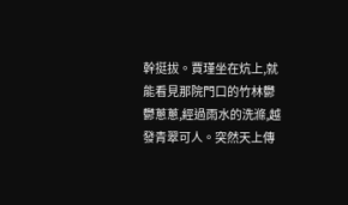幹挺拔。賈瑾坐在炕上,就能看見那院門口的竹林鬱鬱蔥蔥,經過雨水的洗滌,越發青翠可人。突然天上傳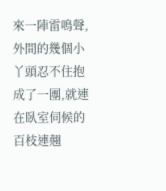來一陣雷鳴聲,外間的幾個小丫頭忍不住抱成了一團,就連在臥室伺候的百枝連翹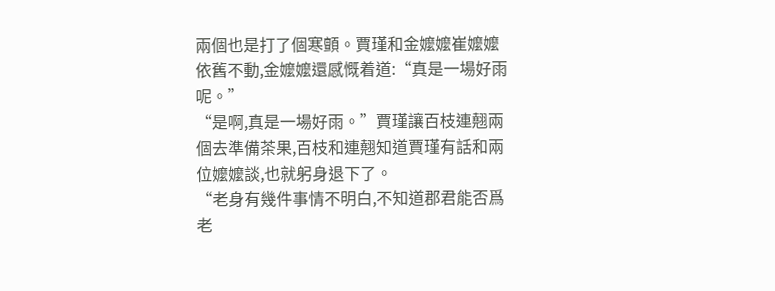兩個也是打了個寒顫。賈瑾和金嬤嬤崔嬤嬤依舊不動,金嬤嬤還感慨着道:“真是一場好雨呢。”
“是啊,真是一場好雨。”賈瑾讓百枝連翹兩個去準備茶果,百枝和連翹知道賈瑾有話和兩位嬤嬤談,也就躬身退下了。
“老身有幾件事情不明白,不知道郡君能否爲老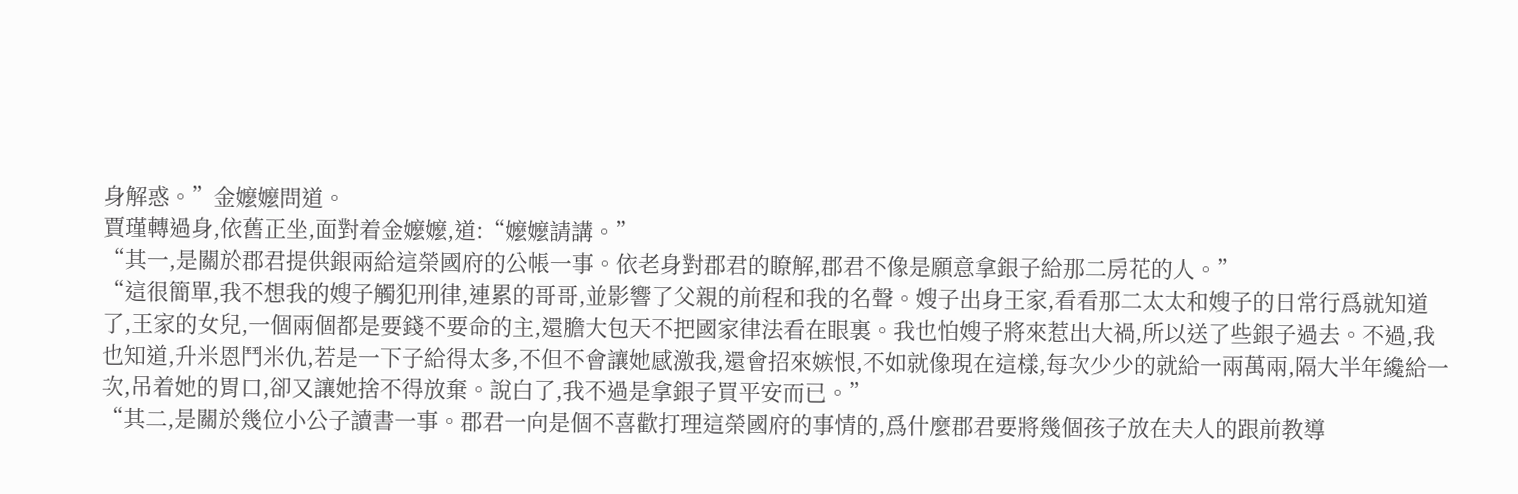身解惑。”金嬤嬤問道。
賈瑾轉過身,依舊正坐,面對着金嬤嬤,道:“嬤嬤請講。”
“其一,是關於郡君提供銀兩給這榮國府的公帳一事。依老身對郡君的瞭解,郡君不像是願意拿銀子給那二房花的人。”
“這很簡單,我不想我的嫂子觸犯刑律,連累的哥哥,並影響了父親的前程和我的名聲。嫂子出身王家,看看那二太太和嫂子的日常行爲就知道了,王家的女兒,一個兩個都是要錢不要命的主,還膽大包天不把國家律法看在眼裏。我也怕嫂子將來惹出大禍,所以送了些銀子過去。不過,我也知道,升米恩鬥米仇,若是一下子給得太多,不但不會讓她感激我,還會招來嫉恨,不如就像現在這樣,每次少少的就給一兩萬兩,隔大半年纔給一次,吊着她的胃口,卻又讓她捨不得放棄。說白了,我不過是拿銀子買平安而已。”
“其二,是關於幾位小公子讀書一事。郡君一向是個不喜歡打理這榮國府的事情的,爲什麼郡君要將幾個孩子放在夫人的跟前教導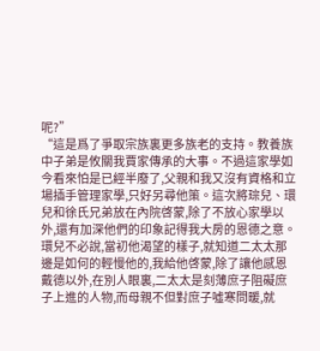呢?”
“這是爲了爭取宗族裏更多族老的支持。教養族中子弟是攸關我賈家傳承的大事。不過這家學如今看來怕是已經半廢了,父親和我又沒有資格和立場插手管理家學,只好另尋他策。這次將琮兒、環兒和徐氏兄弟放在內院啓蒙,除了不放心家學以外,還有加深他們的印象記得我大房的恩德之意。環兒不必說,當初他渴望的樣子,就知道二太太那邊是如何的輕慢他的,我給他啓蒙,除了讓他感恩戴德以外,在別人眼裏,二太太是刻薄庶子阻礙庶子上進的人物,而母親不但對庶子噓寒問暖,就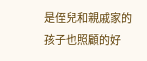是侄兒和親戚家的孩子也照顧的好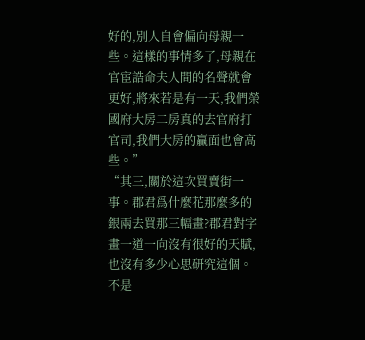好的,別人自會偏向母親一些。這樣的事情多了,母親在官宦誥命夫人間的名聲就會更好,將來若是有一天,我們榮國府大房二房真的去官府打官司,我們大房的贏面也會高些。”
“其三,關於這次買賣街一事。郡君爲什麼花那麼多的銀兩去買那三幅畫?郡君對字畫一道一向沒有很好的天賦,也沒有多少心思研究這個。不是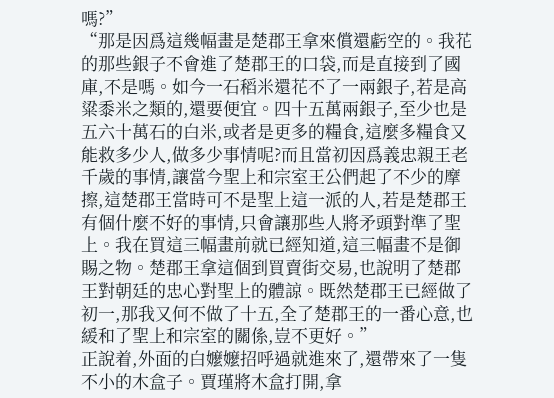嗎?”
“那是因爲這幾幅畫是楚郡王拿來償還虧空的。我花的那些銀子不會進了楚郡王的口袋,而是直接到了國庫,不是嗎。如今一石稻米還花不了一兩銀子,若是高粱黍米之類的,還要便宜。四十五萬兩銀子,至少也是五六十萬石的白米,或者是更多的糧食,這麼多糧食又能救多少人,做多少事情呢?而且當初因爲義忠親王老千歲的事情,讓當今聖上和宗室王公們起了不少的摩擦,這楚郡王當時可不是聖上這一派的人,若是楚郡王有個什麼不好的事情,只會讓那些人將矛頭對準了聖上。我在買這三幅畫前就已經知道,這三幅畫不是御賜之物。楚郡王拿這個到買賣街交易,也說明了楚郡王對朝廷的忠心對聖上的體諒。既然楚郡王已經做了初一,那我又何不做了十五,全了楚郡王的一番心意,也緩和了聖上和宗室的關係,豈不更好。”
正說着,外面的白嬤嬤招呼過就進來了,還帶來了一隻不小的木盒子。賈瑾將木盒打開,拿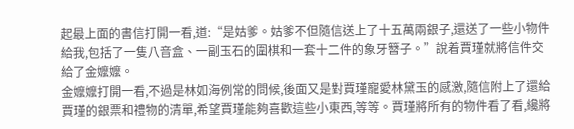起最上面的書信打開一看,道:“是姑爹。姑爹不但隨信送上了十五萬兩銀子,還送了一些小物件給我,包括了一隻八音盒、一副玉石的圍棋和一套十二件的象牙簪子。”說着賈瑾就將信件交給了金嬤嬤。
金嬤嬤打開一看,不過是林如海例常的問候,後面又是對賈瑾寵愛林黛玉的感激,隨信附上了還給賈瑾的銀票和禮物的清單,希望賈瑾能夠喜歡這些小東西,等等。賈瑾將所有的物件看了看,纔將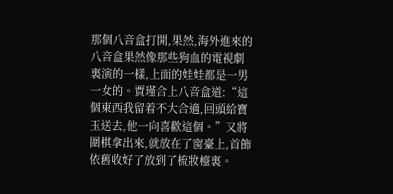那個八音盒打開,果然,海外進來的八音盒果然像那些狗血的電視劇裏演的一樣,上面的娃娃都是一男一女的。賈瑾合上八音盒道:“這個東西我留着不大合適,回頭給寶玉送去,他一向喜歡這個。”又將圍棋拿出來,就放在了窗臺上,首飾依舊收好了放到了梳妝檯裏。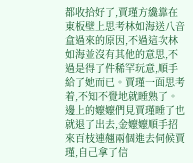都收拾好了,賈瑾方纔靠在東板壁上思考林如海送八音盒過來的原因,不過這次林如海並沒有其他的意思,不過是得了件稀罕玩意,順手給了她而已。賈瑾一面思考着,不知不覺地就睡熟了。邊上的嬤嬤們見賈瑾睡了也就退了出去,金嬤嬤順手招來百枝連翹兩個進去伺候賈瑾,自己拿了信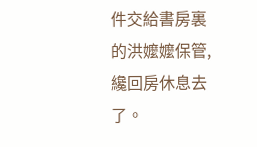件交給書房裏的洪嬤嬤保管,纔回房休息去了。